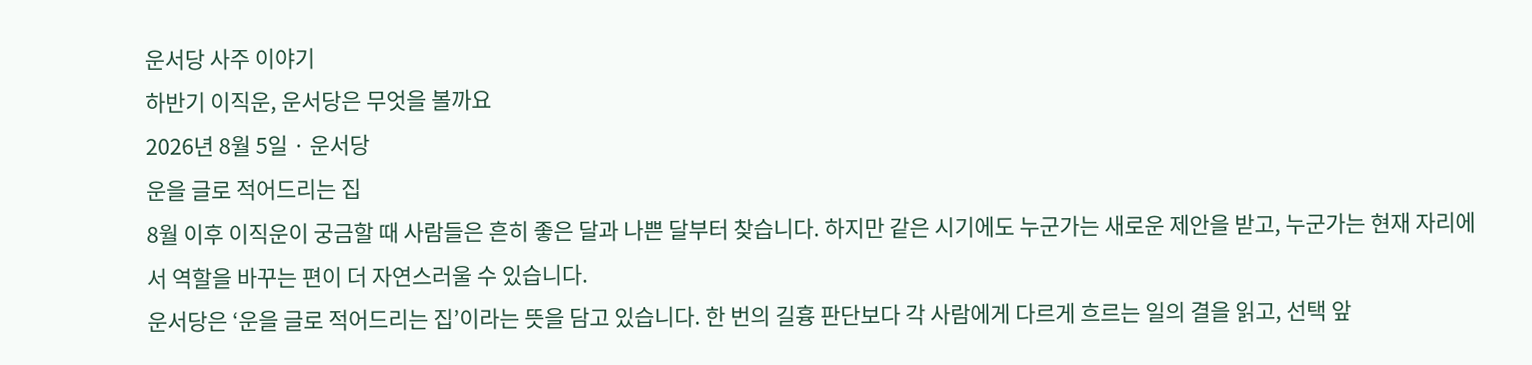운서당 사주 이야기
하반기 이직운, 운서당은 무엇을 볼까요
2026년 8월 5일 · 운서당
운을 글로 적어드리는 집
8월 이후 이직운이 궁금할 때 사람들은 흔히 좋은 달과 나쁜 달부터 찾습니다. 하지만 같은 시기에도 누군가는 새로운 제안을 받고, 누군가는 현재 자리에서 역할을 바꾸는 편이 더 자연스러울 수 있습니다.
운서당은 ‘운을 글로 적어드리는 집’이라는 뜻을 담고 있습니다. 한 번의 길흉 판단보다 각 사람에게 다르게 흐르는 일의 결을 읽고, 선택 앞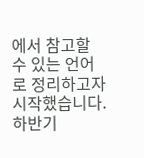에서 참고할 수 있는 언어로 정리하고자 시작했습니다.
하반기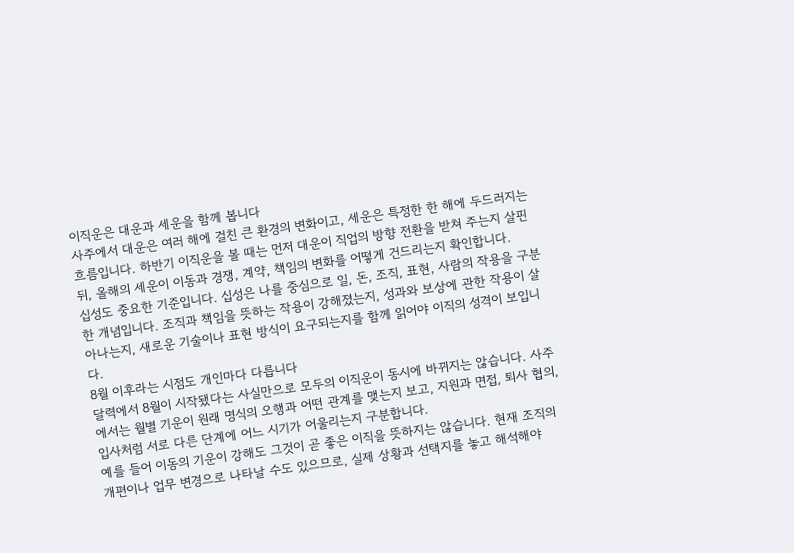이직운은 대운과 세운을 함께 봅니다
사주에서 대운은 여러 해에 걸친 큰 환경의 변화이고, 세운은 특정한 한 해에 두드러지는 흐름입니다. 하반기 이직운을 볼 때는 먼저 대운이 직업의 방향 전환을 받쳐 주는지 살핀 뒤, 올해의 세운이 이동과 경쟁, 계약, 책임의 변화를 어떻게 건드리는지 확인합니다.
십성도 중요한 기준입니다. 십성은 나를 중심으로 일, 돈, 조직, 표현, 사람의 작용을 구분한 개념입니다. 조직과 책임을 뜻하는 작용이 강해졌는지, 성과와 보상에 관한 작용이 살아나는지, 새로운 기술이나 표현 방식이 요구되는지를 함께 읽어야 이직의 성격이 보입니다.
8월 이후라는 시점도 개인마다 다릅니다
달력에서 8월이 시작됐다는 사실만으로 모두의 이직운이 동시에 바뀌지는 않습니다. 사주에서는 월별 기운이 원래 명식의 오행과 어떤 관계를 맺는지 보고, 지원과 면접, 퇴사 협의, 입사처럼 서로 다른 단계에 어느 시기가 어울리는지 구분합니다.
예를 들어 이동의 기운이 강해도 그것이 곧 좋은 이직을 뜻하지는 않습니다. 현재 조직의 개편이나 업무 변경으로 나타날 수도 있으므로, 실제 상황과 선택지를 놓고 해석해야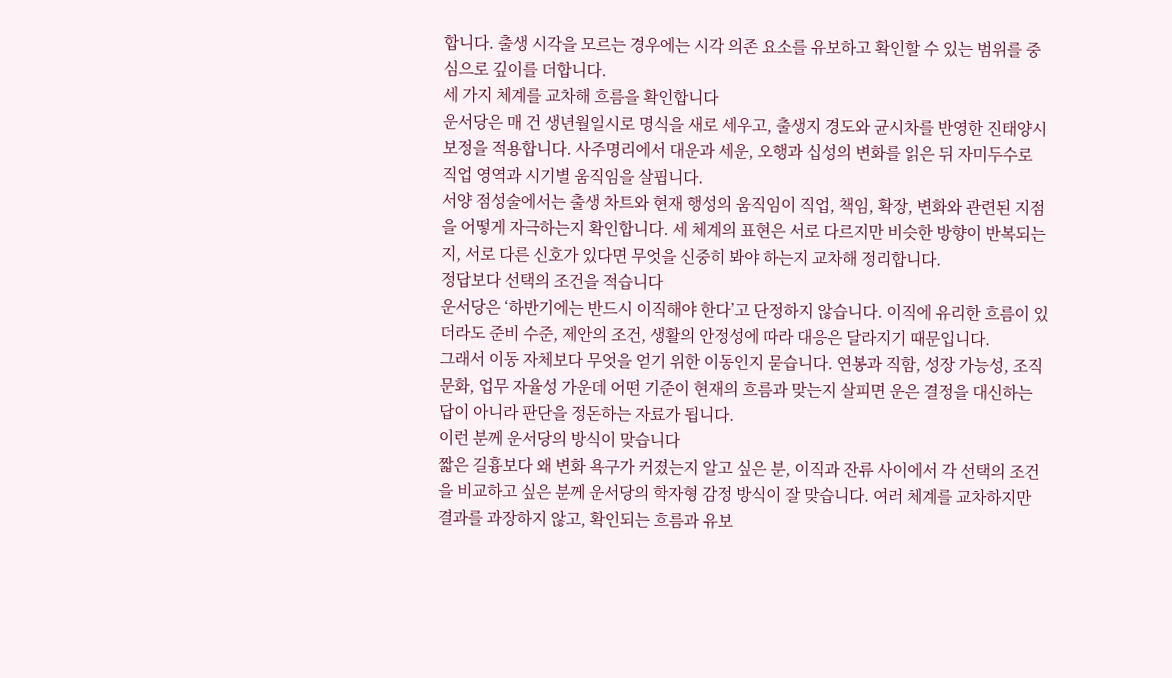합니다. 출생 시각을 모르는 경우에는 시각 의존 요소를 유보하고 확인할 수 있는 범위를 중심으로 깊이를 더합니다.
세 가지 체계를 교차해 흐름을 확인합니다
운서당은 매 건 생년월일시로 명식을 새로 세우고, 출생지 경도와 균시차를 반영한 진태양시 보정을 적용합니다. 사주명리에서 대운과 세운, 오행과 십성의 변화를 읽은 뒤 자미두수로 직업 영역과 시기별 움직임을 살핍니다.
서양 점성술에서는 출생 차트와 현재 행성의 움직임이 직업, 책임, 확장, 변화와 관련된 지점을 어떻게 자극하는지 확인합니다. 세 체계의 표현은 서로 다르지만 비슷한 방향이 반복되는지, 서로 다른 신호가 있다면 무엇을 신중히 봐야 하는지 교차해 정리합니다.
정답보다 선택의 조건을 적습니다
운서당은 ‘하반기에는 반드시 이직해야 한다’고 단정하지 않습니다. 이직에 유리한 흐름이 있더라도 준비 수준, 제안의 조건, 생활의 안정성에 따라 대응은 달라지기 때문입니다.
그래서 이동 자체보다 무엇을 얻기 위한 이동인지 묻습니다. 연봉과 직함, 성장 가능성, 조직 문화, 업무 자율성 가운데 어떤 기준이 현재의 흐름과 맞는지 살피면 운은 결정을 대신하는 답이 아니라 판단을 정돈하는 자료가 됩니다.
이런 분께 운서당의 방식이 맞습니다
짧은 길흉보다 왜 변화 욕구가 커졌는지 알고 싶은 분, 이직과 잔류 사이에서 각 선택의 조건을 비교하고 싶은 분께 운서당의 학자형 감정 방식이 잘 맞습니다. 여러 체계를 교차하지만 결과를 과장하지 않고, 확인되는 흐름과 유보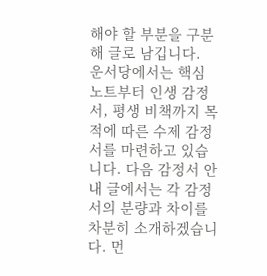해야 할 부분을 구분해 글로 남깁니다.
운서당에서는 핵심 노트부터 인생 감정서, 평생 비책까지 목적에 따른 수제 감정서를 마련하고 있습니다. 다음 감정서 안내 글에서는 각 감정서의 분량과 차이를 차분히 소개하겠습니다. 먼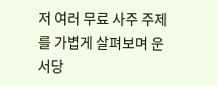저 여러 무료 사주 주제를 가볍게 살펴보며 운서당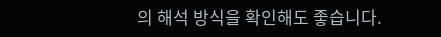의 해석 방식을 확인해도 좋습니다.